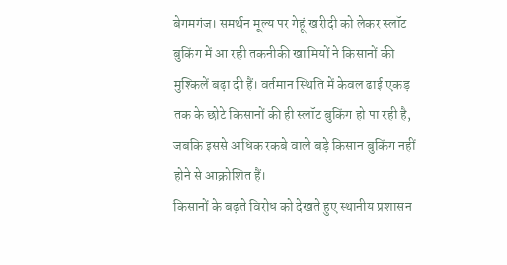बेगमगंज। समर्थन मूल्य पर गेहूं खरीदी को लेकर स्लॉट बुकिंग में आ रही तकनीकी खामियों ने किसानों की मुश्किलें बढ़ा दी हैं। वर्तमान स्थिति में केवल ढाई एकड़ तक के छोटे किसानों की ही स्लॉट बुकिंग हो पा रही है, जबकि इससे अधिक रकबे वाले बड़े किसान बुकिंग नहीं होने से आक्रोशित हैं।
किसानों के बढ़ते विरोध को देखते हुए स्थानीय प्रशासन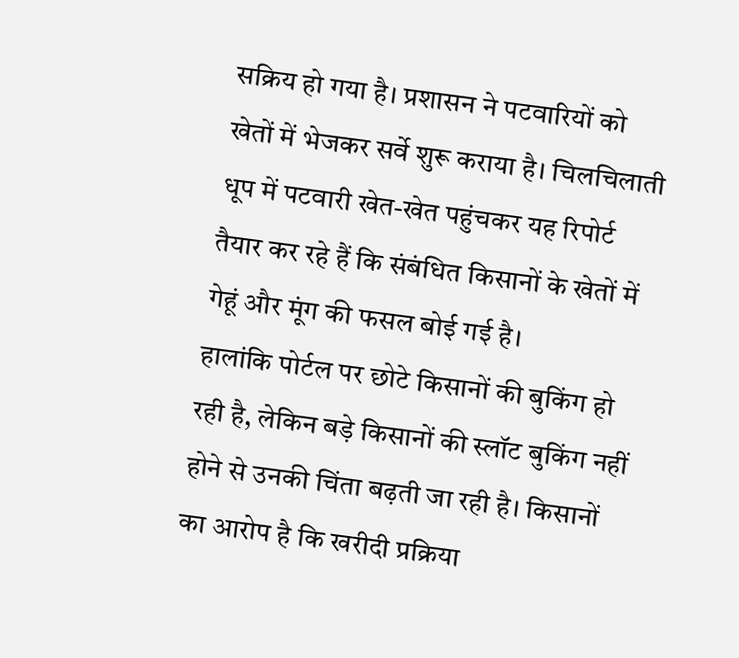सक्रिय हो गया है। प्रशासन ने पटवारियों को खेतों में भेजकर सर्वे शुरू कराया है। चिलचिलाती धूप में पटवारी खेत-खेत पहुंचकर यह रिपोर्ट तैयार कर रहे हैं कि संबंधित किसानों के खेतों में गेहूं और मूंग की फसल बोई गई है।
हालांकि पोर्टल पर छोटे किसानों की बुकिंग हो रही है, लेकिन बड़े किसानों की स्लॉट बुकिंग नहीं होने से उनकी चिंता बढ़ती जा रही है। किसानों का आरोप है कि खरीदी प्रक्रिया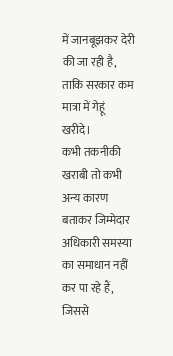में जानबूझकर देरी की जा रही है, ताकि सरकार कम मात्रा में गेहूं खरीदे।
कभी तकनीकी खराबी तो कभी अन्य कारण बताकर जिम्मेदार अधिकारी समस्या का समाधान नहीं कर पा रहे हैं, जिससे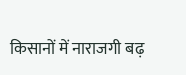किसानों में नाराजगी बढ़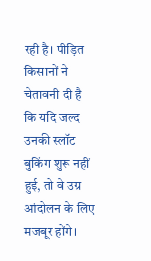रही है। पीड़ित किसानों ने चेतावनी दी है कि यदि जल्द उनकी स्लॉट बुकिंग शुरू नहीं हुई, तो वे उग्र आंदोलन के लिए मजबूर होंगे।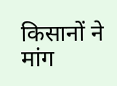किसानों ने मांग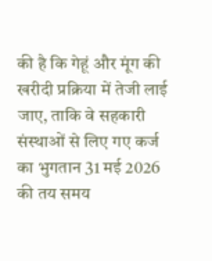की है कि गेहूं और मूंग की खरीदी प्रक्रिया में तेजी लाई जाए, ताकि वे सहकारी संस्थाओं से लिए गए कर्ज का भुगतान 31 मई 2026 की तय समय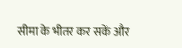सीमा के भीतर कर सकें और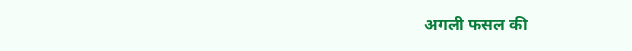अगली फसल की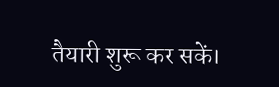तैयारी शुरू कर सकें।